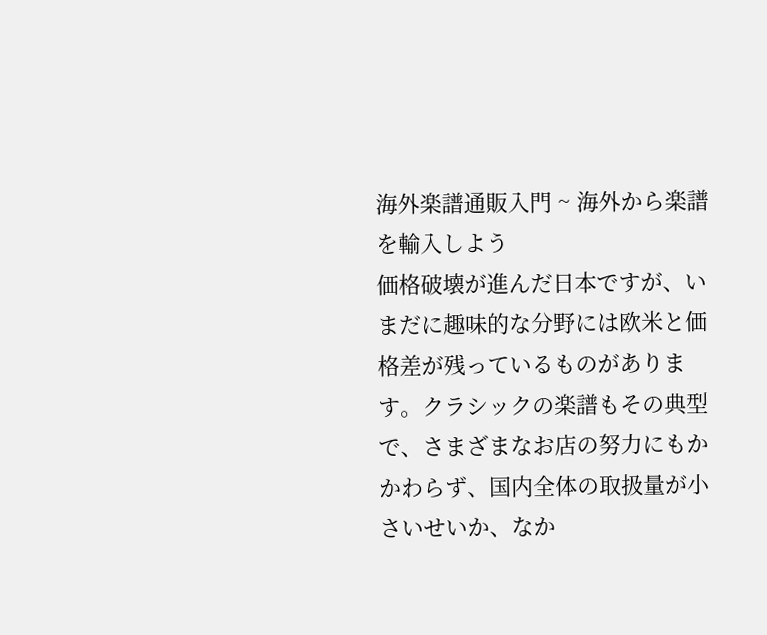海外楽譜通販入門 ~ 海外から楽譜を輸入しよう
価格破壊が進んだ日本ですが、いまだに趣味的な分野には欧米と価格差が残っているものがあります。クラシックの楽譜もその典型で、さまざまなお店の努力にもかかわらず、国内全体の取扱量が小さいせいか、なか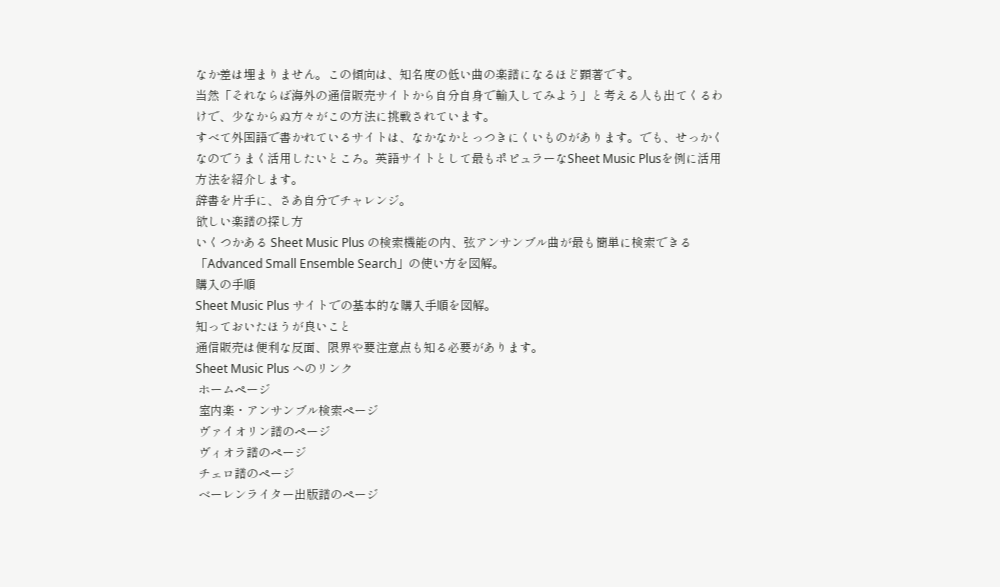なか差は埋まりません。この傾向は、知名度の低い曲の楽譜になるほど顕著です。
当然「それならば海外の通信販売サイトから自分自身で輸入してみよう」と考える人も出てくるわけで、少なからぬ方々がこの方法に挑戦されています。
すべて外国語で書かれているサイトは、なかなかとっつきにくいものがあります。でも、せっかくなのでうまく活用したいところ。英語サイトとして最もポピュラーなSheet Music Plusを例に活用方法を紹介します。
辞書を片手に、さあ自分でチャレンジ。
欲しい楽譜の探し方
いくつかある Sheet Music Plus の検索機能の内、弦アンサンブル曲が最も簡単に検索できる「Advanced Small Ensemble Search」の使い方を図解。
購入の手順
Sheet Music Plus サイトでの基本的な購入手順を図解。
知っておいたほうが良いこと
通信販売は便利な反面、限界や要注意点も知る必要があります。
Sheet Music Plus へのリンク
 ホームページ
 室内楽・アンサンブル検索ページ
 ヴァイオリン譜のページ
 ヴィオラ譜のページ
 チェロ譜のページ
 ベーレンライター出版譜のページ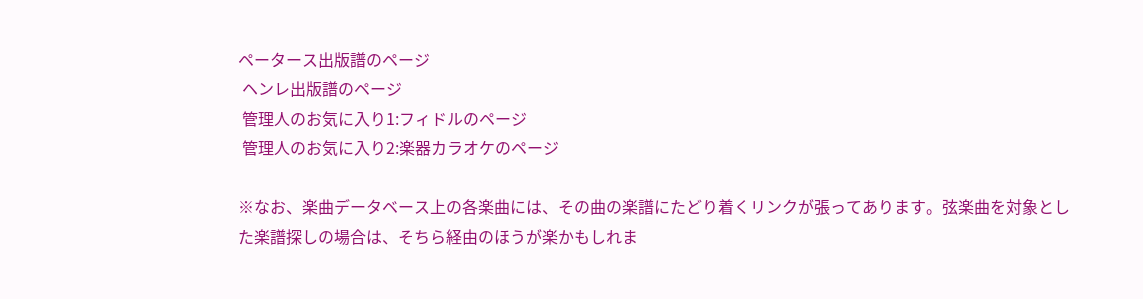ペータース出版譜のページ
 ヘンレ出版譜のページ
 管理人のお気に入り1:フィドルのページ
 管理人のお気に入り2:楽器カラオケのページ

※なお、楽曲データベース上の各楽曲には、その曲の楽譜にたどり着くリンクが張ってあります。弦楽曲を対象とした楽譜探しの場合は、そちら経由のほうが楽かもしれま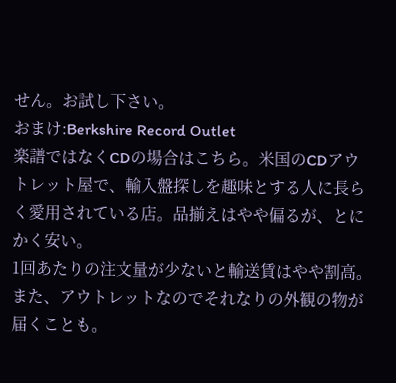せん。お試し下さい。
おまけ:Berkshire Record Outlet
楽譜ではなくCDの場合はこちら。米国のCDアウトレット屋で、輸入盤探しを趣味とする人に長らく愛用されている店。品揃えはやや偏るが、とにかく安い。
1回あたりの注文量が少ないと輸送賃はやや割高。また、アウトレットなのでそれなりの外観の物が届くことも。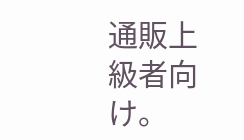通販上級者向け。